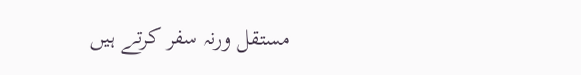مستقل ورنہ سفر کرتے ہیں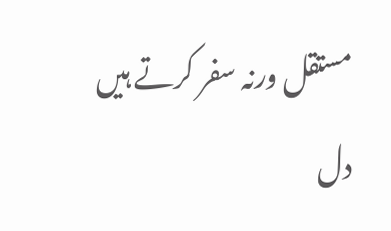مستقل ورنہ سفر کرتے ہیں
دل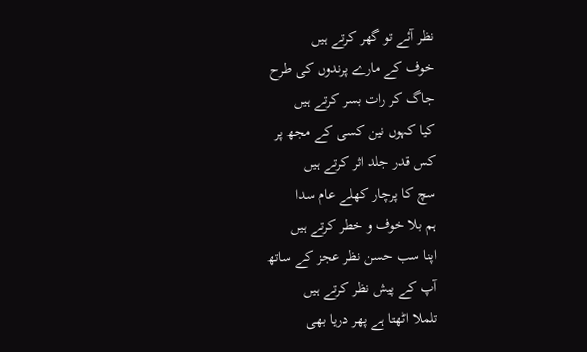نظر آئے تو گھر کرتے ہیں
خوف کے مارے پرندوں کی طرح
جاگ کر رات بسر کرتے ہیں
کیا کہوں نین کسی کے مجھ پر
کس قدر جلد اثر کرتے ہیں
سچ کا پرچار کھلے عام سدا
ہم بلا خوف و خطر کرتے ہیں
اپنا سب حسن نظر عجز کے ساتھ
آپ کے پیش نظر کرتے ہیں
تلملا اٹھتا ہے پھر دریا بھی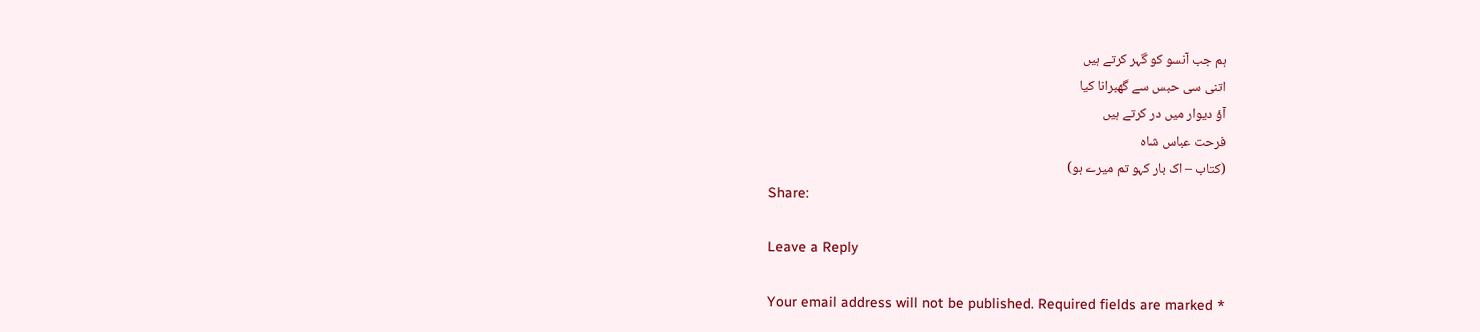ہم جب آنسو کو گہر کرتے ہیں
اتنی سی حبس سے گھبرانا کیا
آؤ دیوار میں در کرتے ہیں
فرحت عباس شاہ
(کتاب – اک بار کہو تم میرے ہو)
Share:

Leave a Reply

Your email address will not be published. Required fields are marked *